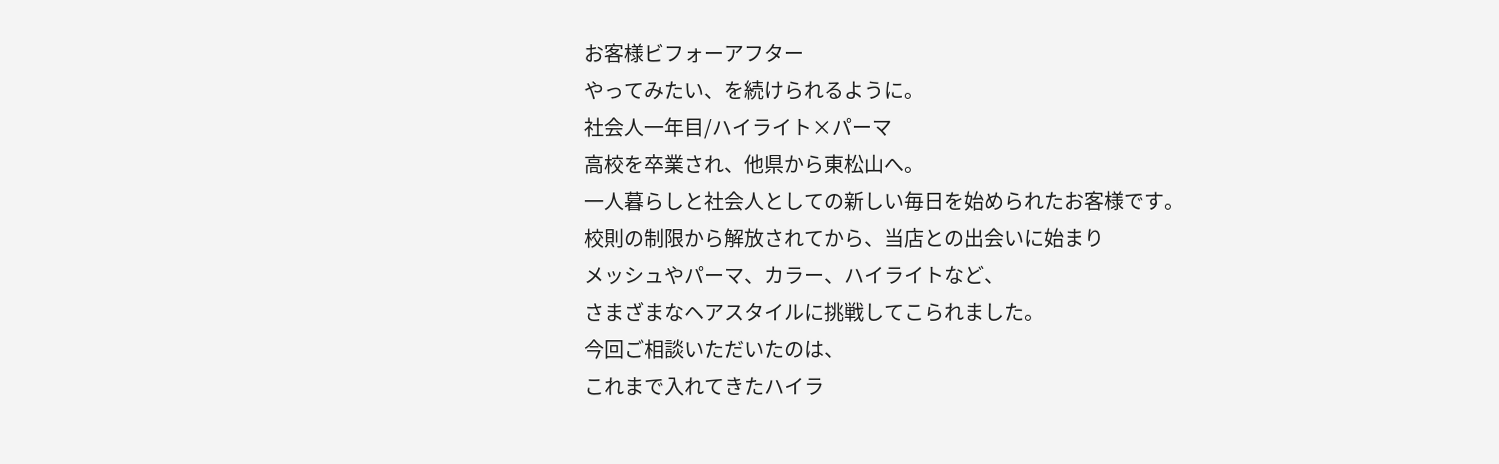お客様ビフォーアフター
やってみたい、を続けられるように。
社会人一年目/ハイライト×パーマ
高校を卒業され、他県から東松山へ。
一人暮らしと社会人としての新しい毎日を始められたお客様です。
校則の制限から解放されてから、当店との出会いに始まり
メッシュやパーマ、カラー、ハイライトなど、
さまざまなヘアスタイルに挑戦してこられました。
今回ご相談いただいたのは、
これまで入れてきたハイラ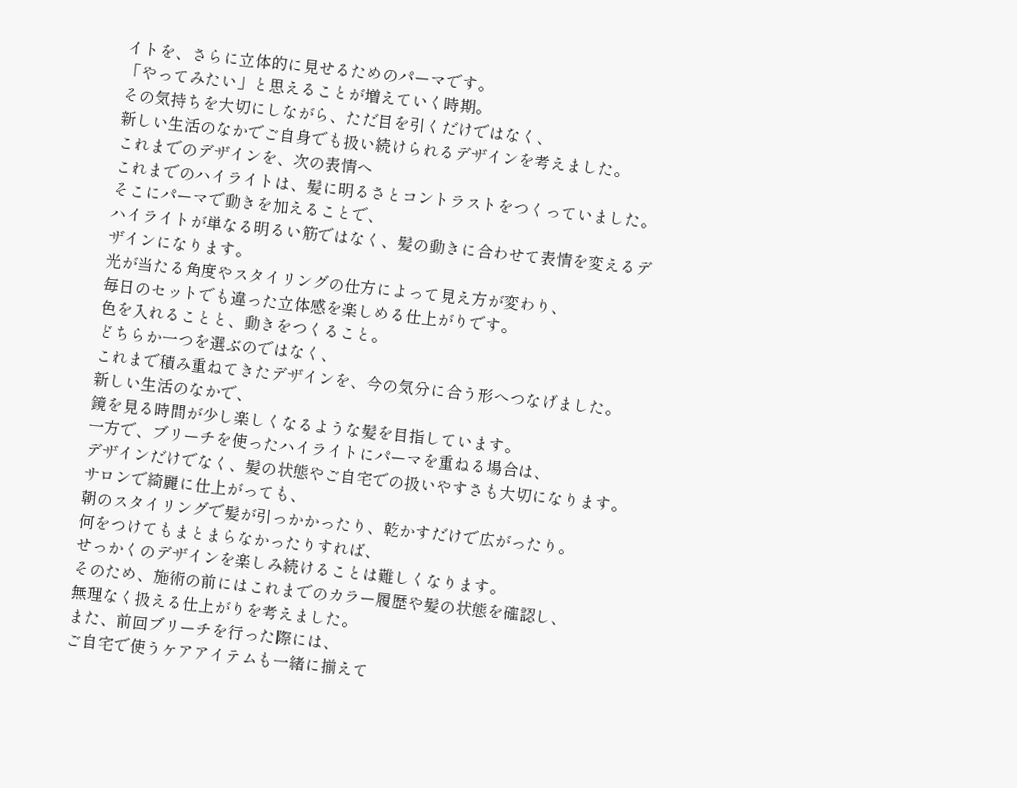イトを、さらに立体的に見せるためのパーマです。
「やってみたい」と思えることが増えていく時期。
その気持ちを大切にしながら、ただ目を引くだけではなく、
新しい生活のなかでご自身でも扱い続けられるデザインを考えました。
これまでのデザインを、次の表情へ
これまでのハイライトは、髪に明るさとコントラストをつくっていました。
そこにパーマで動きを加えることで、
ハイライトが単なる明るい筋ではなく、髪の動きに合わせて表情を変えるデザインになります。
光が当たる角度やスタイリングの仕方によって見え方が変わり、
毎日のセットでも違った立体感を楽しめる仕上がりです。
色を入れることと、動きをつくること。
どちらか一つを選ぶのではなく、
これまで積み重ねてきたデザインを、今の気分に合う形へつなげました。
新しい生活のなかで、
鏡を見る時間が少し楽しくなるような髪を目指しています。
一方で、ブリーチを使ったハイライトにパーマを重ねる場合は、
デザインだけでなく、髪の状態やご自宅での扱いやすさも大切になります。
サロンで綺麗に仕上がっても、
朝のスタイリングで髪が引っかかったり、乾かすだけで広がったり。
何をつけてもまとまらなかったりすれば、
せっかくのデザインを楽しみ続けることは難しくなります。
そのため、施術の前にはこれまでのカラー履歴や髪の状態を確認し、
無理なく扱える仕上がりを考えました。
また、前回ブリーチを行った際には、
ご自宅で使うケアアイテムも一緒に揃えて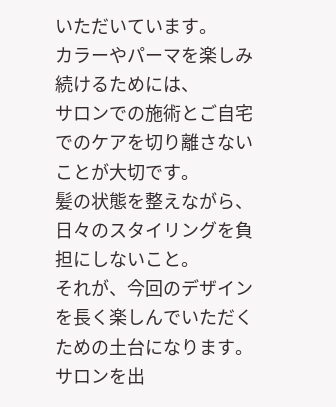いただいています。
カラーやパーマを楽しみ続けるためには、
サロンでの施術とご自宅でのケアを切り離さないことが大切です。
髪の状態を整えながら、日々のスタイリングを負担にしないこと。
それが、今回のデザインを長く楽しんでいただくための土台になります。
サロンを出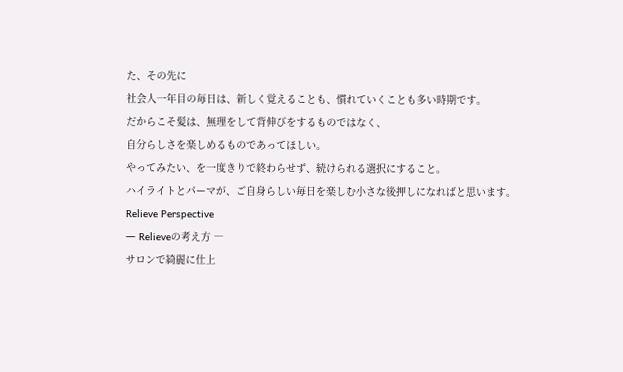た、その先に
社会人一年目の毎日は、新しく覚えることも、慣れていくことも多い時期です。
だからこそ髪は、無理をして背伸びをするものではなく、
自分らしさを楽しめるものであってほしい。
やってみたい、を一度きりで終わらせず、続けられる選択にすること。
ハイライトとパーマが、ご自身らしい毎日を楽しむ小さな後押しになればと思います。
Relieve Perspective
― Relieveの考え方 ―
サロンで綺麗に仕上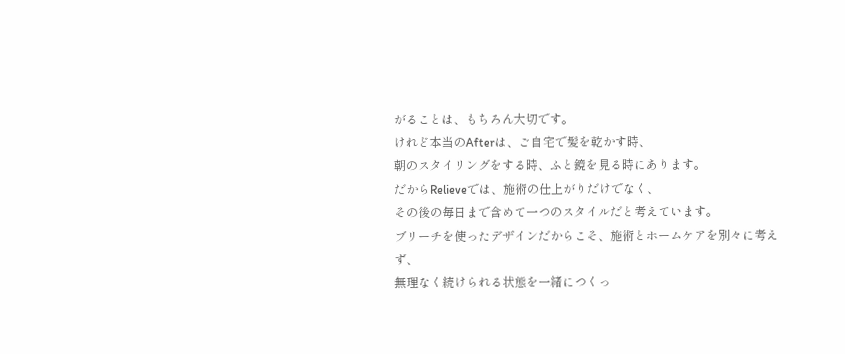がることは、もちろん大切です。
けれど本当のAfterは、ご自宅で髪を乾かす時、
朝のスタイリングをする時、ふと鏡を見る時にあります。
だからRelieveでは、施術の仕上がりだけでなく、
その後の毎日まで含めて一つのスタイルだと考えています。
ブリーチを使ったデザインだからこそ、施術とホームケアを別々に考えず、
無理なく続けられる状態を一緒につくっ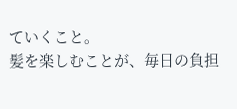ていくこと。
髪を楽しむことが、毎日の負担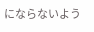にならないよう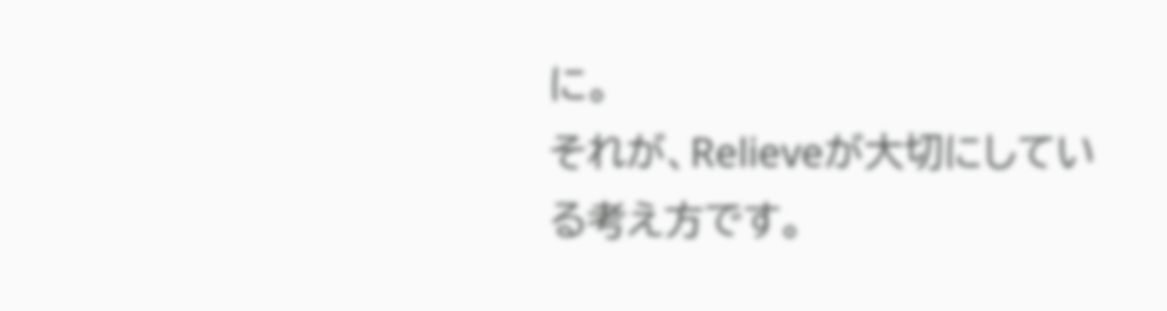に。
それが、Relieveが大切にしている考え方です。